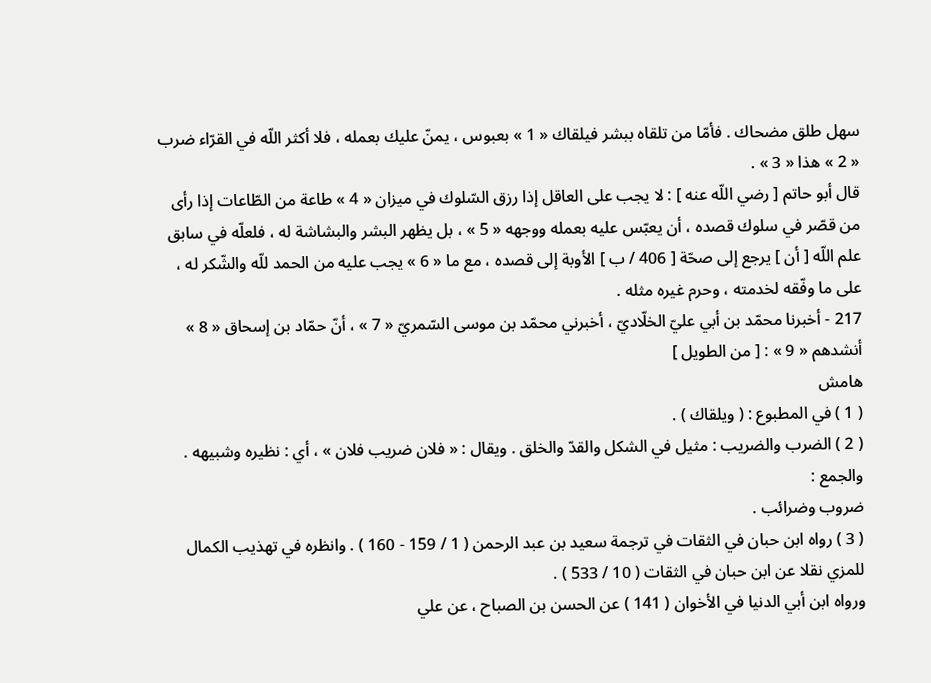سهل طلق مضحاك . فأمّا من تلقاه ببشر فيلقاك « 1 » بعبوس ، يمنّ عليك بعمله ، فلا أكثر اللّه في القرّاء ضرب « 2 » هذا « 3 » .
قال أبو حاتم [ رضي اللّه عنه ] : لا يجب على العاقل إذا رزق السّلوك في ميزان « 4 » طاعة من الطّاعات إذا رأى من قصّر في سلوك قصده ، أن يعبّس عليه بعمله ووجهه « 5 » ، بل يظهر البشر والبشاشة له ، فلعلّه في سابق علم اللّه [ أن ] يرجع إلى صحّة [ 406 / ب ] الأوبة إلى قصده ، مع ما « 6 » يجب عليه من الحمد للّه والشّكر له ، على ما وفّقه لخدمته ، وحرم غيره مثله .
217 - أخبرنا محمّد بن أبي عليّ الخلّاديّ ، أخبرني محمّد بن موسى السّمريّ « 7 » ، أنّ حمّاد بن إسحاق « 8 » أنشدهم « 9 » : [ من الطويل ]
هامش
( 1 ) في المطبوع : ( ويلقاك ) .
( 2 ) الضرب والضريب : مثيل في الشكل والقدّ والخلق . ويقال : « فلان ضريب فلان » ، أي : نظيره وشبيهه . والجمع :
ضروب وضرائب .
( 3 ) رواه ابن حبان في الثقات في ترجمة سعيد بن عبد الرحمن ( 1 / 159 - 160 ) . وانظره في تهذيب الكمال للمزي نقلا عن ابن حبان في الثقات ( 10 / 533 ) .
ورواه ابن أبي الدنيا في الأخوان ( 141 ) عن الحسن بن الصباح ، عن علي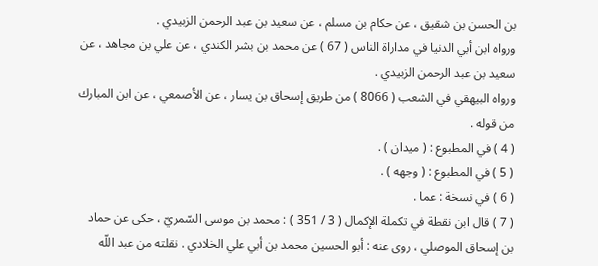بن الحسن بن شقيق ، عن حكام بن مسلم ، عن سعيد بن عبد الرحمن الزبيدي .
ورواه ابن أبي الدنيا في مداراة الناس ( 67 ) عن محمد بن بشر الكندي ، عن علي بن مجاهد ، عن سعيد بن عبد الرحمن الزبيدي .
ورواه البيهقي في الشعب ( 8066 ) من طريق إسحاق بن يسار ، عن الأصمعي ، عن ابن المبارك من قوله .
( 4 ) في المطبوع : ( ميدان ) .
( 5 ) في المطبوع : ( وجهه ) .
( 6 ) في نسخة : عما .
( 7 ) قال ابن نقطة في تكملة الإكمال ( 3 / 351 ) : محمد بن موسى السّمريّ ، حكى عن حماد بن إسحاق الموصلي ، روى عنه : أبو الحسين محمد بن أبي علي الخلادي . نقلته من عبد اللّه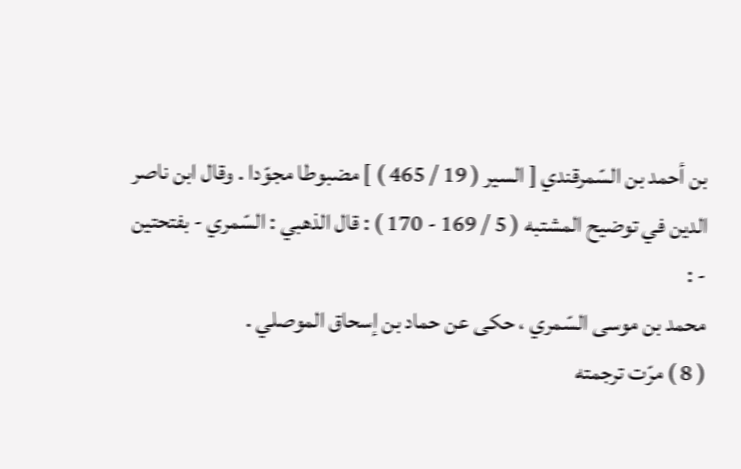بن أحمد بن السّمرقندي [ السير ( 19 / 465 ) ] مضبوطا مجوّدا . وقال ابن ناصر الدين في توضيح المشتبه ( 5 / 169 - 170 ) : قال الذهبي : السّمري - بفتحتين - :
محمد بن موسى السّمري ، حكى عن حماد بن إسحاق الموصلي .
( 8 ) مرّت ترجمته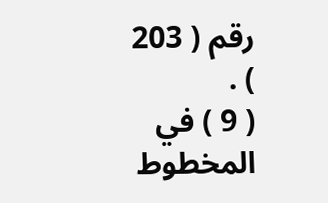رقم ( 203 ) .
( 9 ) في المخطوط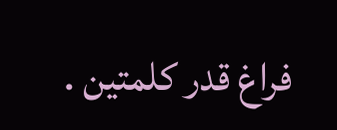فراغ قدر كلمتين .